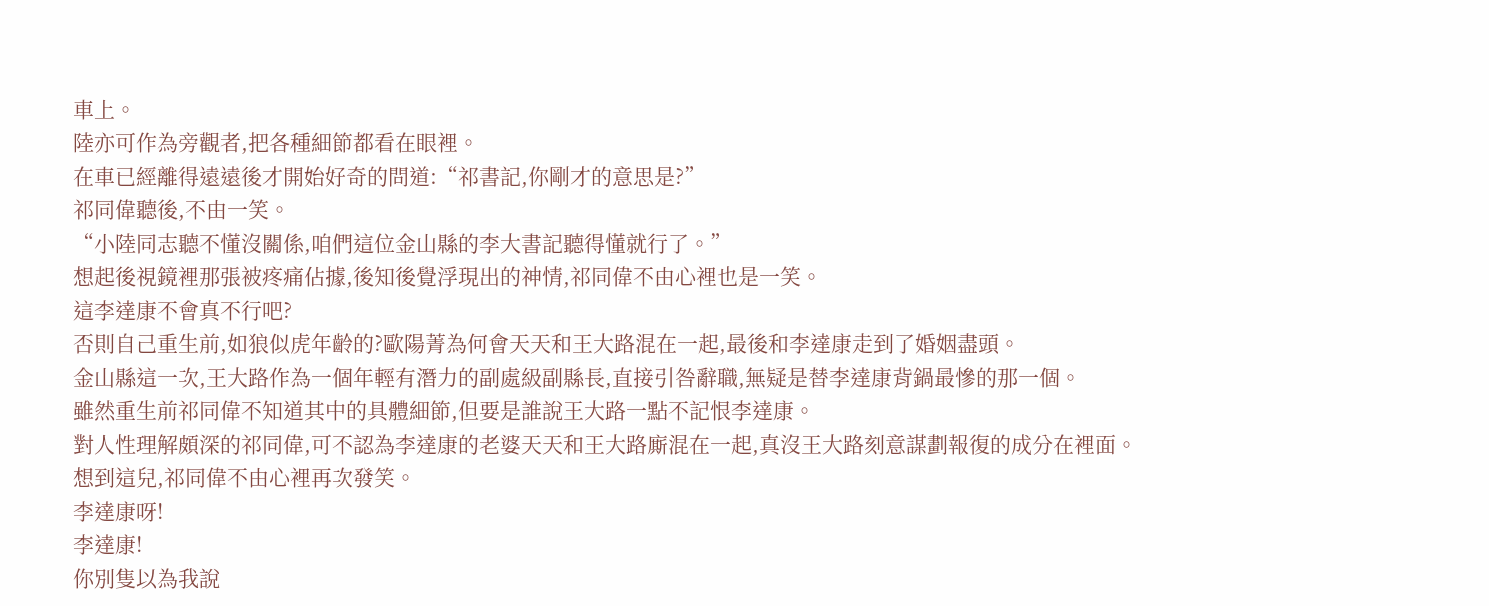車上。
陸亦可作為旁觀者,把各種細節都看在眼裡。
在車已經離得遠遠後才開始好奇的問道:“祁書記,你剛才的意思是?”
祁同偉聽後,不由一笑。
“小陸同志聽不懂沒關係,咱們這位金山縣的李大書記聽得懂就行了。”
想起後視鏡裡那張被疼痛佔據,後知後覺浮現出的神情,祁同偉不由心裡也是一笑。
這李達康不會真不行吧?
否則自己重生前,如狼似虎年齡的?歐陽菁為何會天天和王大路混在一起,最後和李達康走到了婚姻盡頭。
金山縣這一次,王大路作為一個年輕有潛力的副處級副縣長,直接引咎辭職,無疑是替李達康背鍋最慘的那一個。
雖然重生前祁同偉不知道其中的具體細節,但要是誰說王大路一點不記恨李達康。
對人性理解頗深的祁同偉,可不認為李達康的老婆天天和王大路廝混在一起,真沒王大路刻意謀劃報復的成分在裡面。
想到這兒,祁同偉不由心裡再次發笑。
李達康呀!
李達康!
你別隻以為我說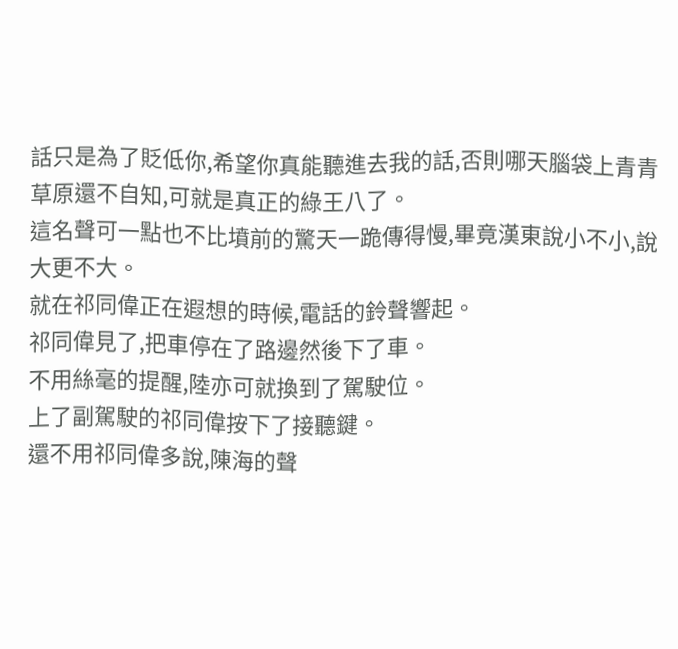話只是為了貶低你,希望你真能聽進去我的話,否則哪天腦袋上青青草原還不自知,可就是真正的綠王八了。
這名聲可一點也不比墳前的驚天一跪傳得慢,畢竟漢東說小不小,說大更不大。
就在祁同偉正在遐想的時候,電話的鈴聲響起。
祁同偉見了,把車停在了路邊然後下了車。
不用絲毫的提醒,陸亦可就換到了駕駛位。
上了副駕駛的祁同偉按下了接聽鍵。
還不用祁同偉多說,陳海的聲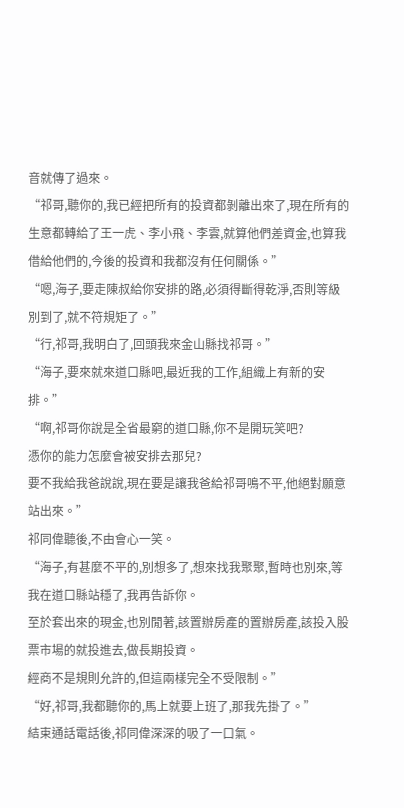音就傳了過來。
“祁哥,聽你的,我已經把所有的投資都剝離出來了,現在所有的生意都轉給了王一虎、李小飛、李雲,就算他們差資金,也算我借給他們的,今後的投資和我都沒有任何關係。”
“嗯,海子,要走陳叔給你安排的路,必須得斷得乾淨,否則等級別到了,就不符規矩了。”
“行,祁哥,我明白了,回頭我來金山縣找祁哥。”
“海子,要來就來道口縣吧,最近我的工作,組織上有新的安排。”
“啊,祁哥你說是全省最窮的道口縣,你不是開玩笑吧?
憑你的能力怎麼會被安排去那兒?
要不我給我爸說說,現在要是讓我爸給祁哥鳴不平,他絕對願意站出來。”
祁同偉聽後,不由會心一笑。
“海子,有甚麼不平的,別想多了,想來找我聚聚,暫時也別來,等我在道口縣站穩了,我再告訴你。
至於套出來的現金,也別閒著,該置辦房產的置辦房產,該投入股票市場的就投進去,做長期投資。
經商不是規則允許的,但這兩樣完全不受限制。”
“好,祁哥,我都聽你的,馬上就要上班了,那我先掛了。”
結束通話電話後,祁同偉深深的吸了一口氣。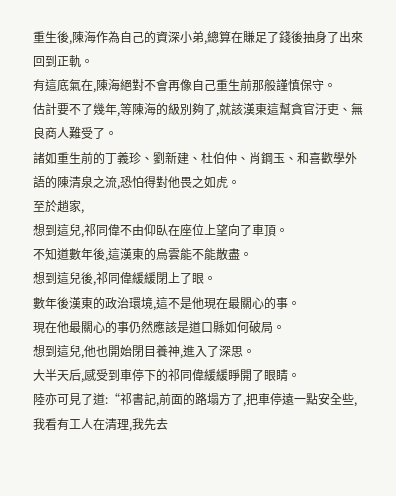重生後,陳海作為自己的資深小弟,總算在賺足了錢後抽身了出來回到正軌。
有這底氣在,陳海絕對不會再像自己重生前那般謹慎保守。
估計要不了幾年,等陳海的級別夠了,就該漢東這幫貪官汙吏、無良商人難受了。
諸如重生前的丁義珍、劉新建、杜伯仲、肖鋼玉、和喜歡學外語的陳清泉之流,恐怕得對他畏之如虎。
至於趙家,
想到這兒,祁同偉不由仰臥在座位上望向了車頂。
不知道數年後,這漢東的烏雲能不能散盡。
想到這兒後,祁同偉緩緩閉上了眼。
數年後漢東的政治環境,這不是他現在最關心的事。
現在他最關心的事仍然應該是道口縣如何破局。
想到這兒,他也開始閉目養神,進入了深思。
大半天后,感受到車停下的祁同偉緩緩睜開了眼睛。
陸亦可見了道:“祁書記,前面的路塌方了,把車停遠一點安全些,我看有工人在清理,我先去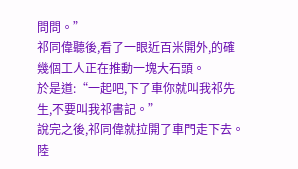問問。”
祁同偉聽後,看了一眼近百米開外,的確幾個工人正在推動一塊大石頭。
於是道:“一起吧,下了車你就叫我祁先生,不要叫我祁書記。”
說完之後,祁同偉就拉開了車門走下去。
陸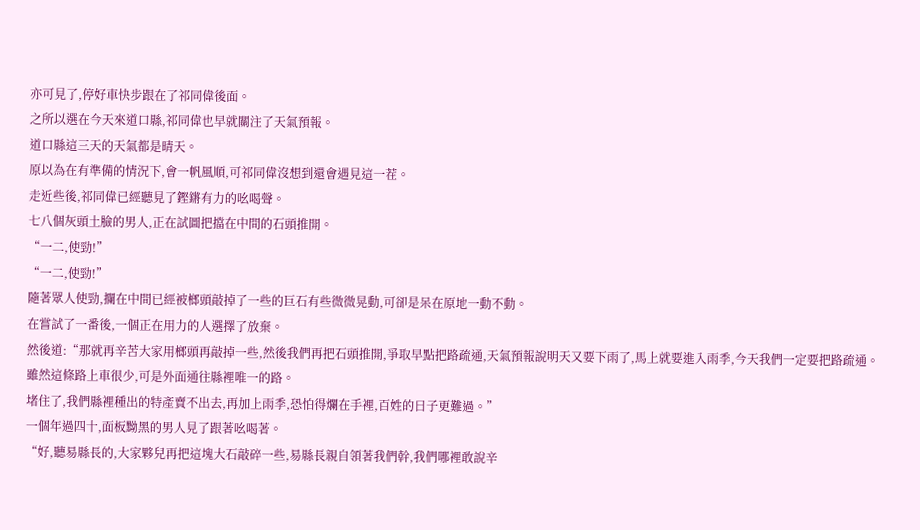亦可見了,停好車快步跟在了祁同偉後面。
之所以選在今天來道口縣,祁同偉也早就關注了天氣預報。
道口縣這三天的天氣都是晴天。
原以為在有準備的情況下,會一帆風順,可祁同偉沒想到還會遇見這一茬。
走近些後,祁同偉已經聽見了鏗鏘有力的吆喝聲。
七八個灰頭土臉的男人,正在試圖把擋在中間的石頭推開。
“一二,使勁!”
“一二,使勁!”
隨著眾人使勁,攔在中間已經被榔頭敲掉了一些的巨石有些微微晃動,可卻是呆在原地一動不動。
在嘗試了一番後,一個正在用力的人選擇了放棄。
然後道:“那就再辛苦大家用榔頭再敲掉一些,然後我們再把石頭推開,爭取早點把路疏通,天氣預報說明天又要下雨了,馬上就要進入雨季,今天我們一定要把路疏通。
雖然這條路上車很少,可是外面通往縣裡唯一的路。
堵住了,我們縣裡種出的特產賣不出去,再加上雨季,恐怕得爛在手裡,百姓的日子更難過。”
一個年過四十,面板黝黑的男人見了跟著吆喝著。
“好,聽易縣長的,大家夥兒再把這塊大石敲碎一些,易縣長親自領著我們幹,我們哪裡敢說辛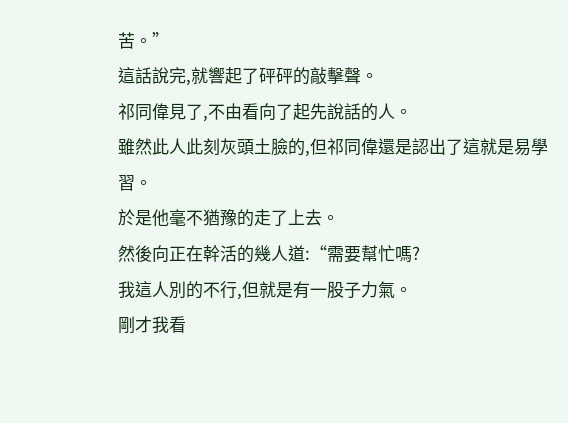苦。”
這話說完,就響起了砰砰的敲擊聲。
祁同偉見了,不由看向了起先說話的人。
雖然此人此刻灰頭土臉的,但祁同偉還是認出了這就是易學習。
於是他毫不猶豫的走了上去。
然後向正在幹活的幾人道:“需要幫忙嗎?
我這人別的不行,但就是有一股子力氣。
剛才我看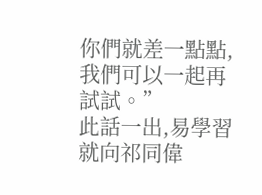你們就差一點點,我們可以一起再試試。”
此話一出,易學習就向祁同偉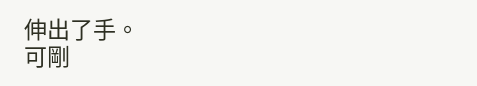伸出了手。
可剛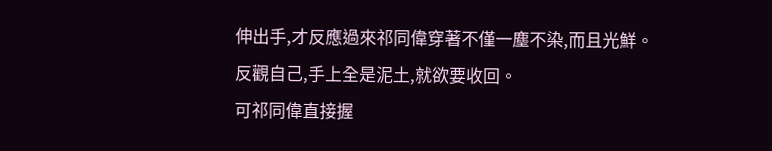伸出手,才反應過來祁同偉穿著不僅一塵不染,而且光鮮。
反觀自己,手上全是泥土,就欲要收回。
可祁同偉直接握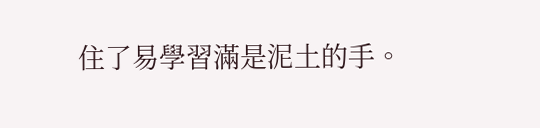住了易學習滿是泥土的手。